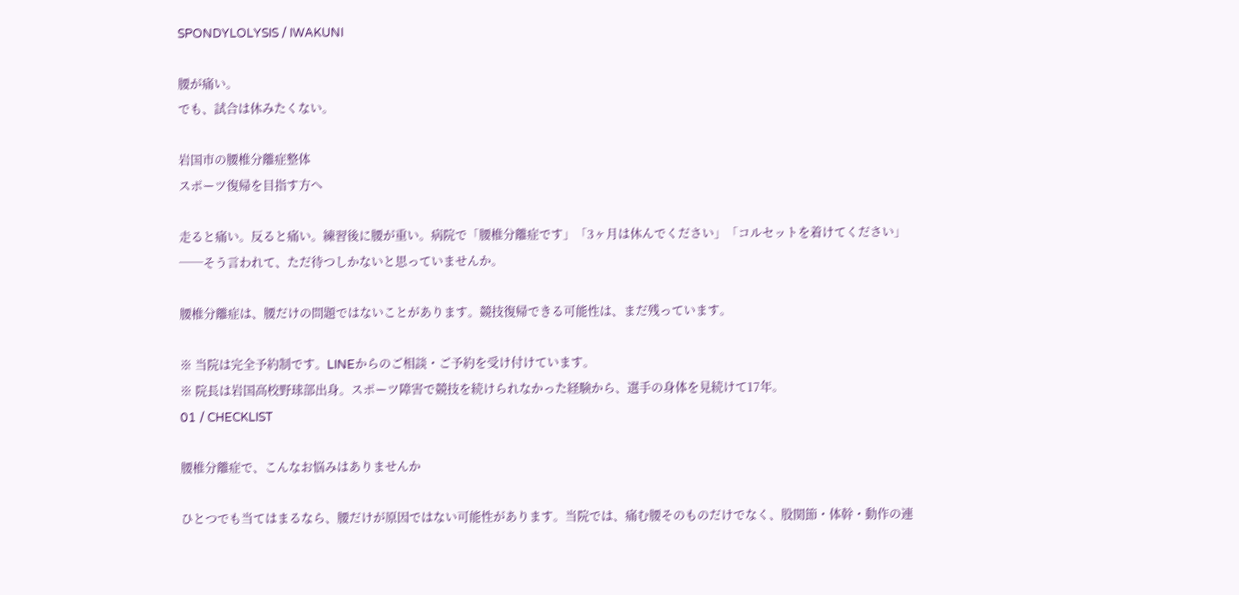SPONDYLOLYSIS / IWAKUNI

腰が痛い。
でも、試合は休みたくない。

岩国市の腰椎分離症整体
スポーツ復帰を目指す方へ

走ると痛い。反ると痛い。練習後に腰が重い。病院で「腰椎分離症です」「3ヶ月は休んでください」「コルセットを着けてください」
──そう言われて、ただ待つしかないと思っていませんか。

腰椎分離症は、腰だけの問題ではないことがあります。競技復帰できる可能性は、まだ残っています。

※ 当院は完全予約制です。LINEからのご相談・ご予約を受け付けています。
※ 院長は岩国高校野球部出身。スポーツ障害で競技を続けられなかった経験から、選手の身体を見続けて17年。
01 / CHECKLIST

腰椎分離症で、こんなお悩みはありませんか

ひとつでも当てはまるなら、腰だけが原因ではない可能性があります。当院では、痛む腰そのものだけでなく、股関節・体幹・動作の連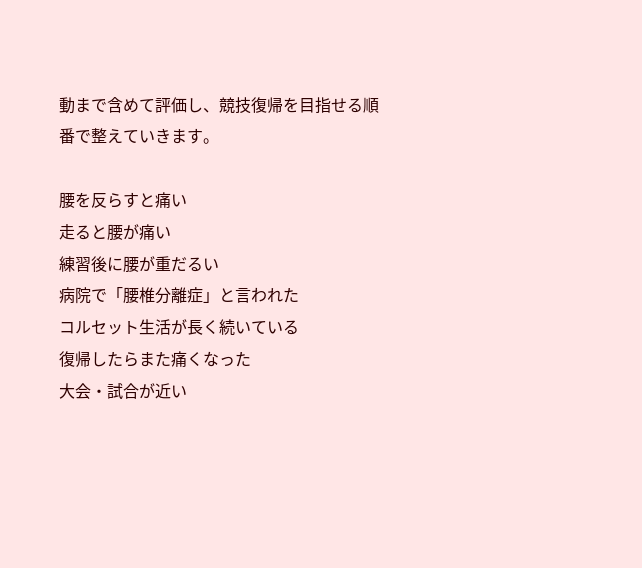動まで含めて評価し、競技復帰を目指せる順番で整えていきます。

腰を反らすと痛い
走ると腰が痛い
練習後に腰が重だるい
病院で「腰椎分離症」と言われた
コルセット生活が長く続いている
復帰したらまた痛くなった
大会・試合が近い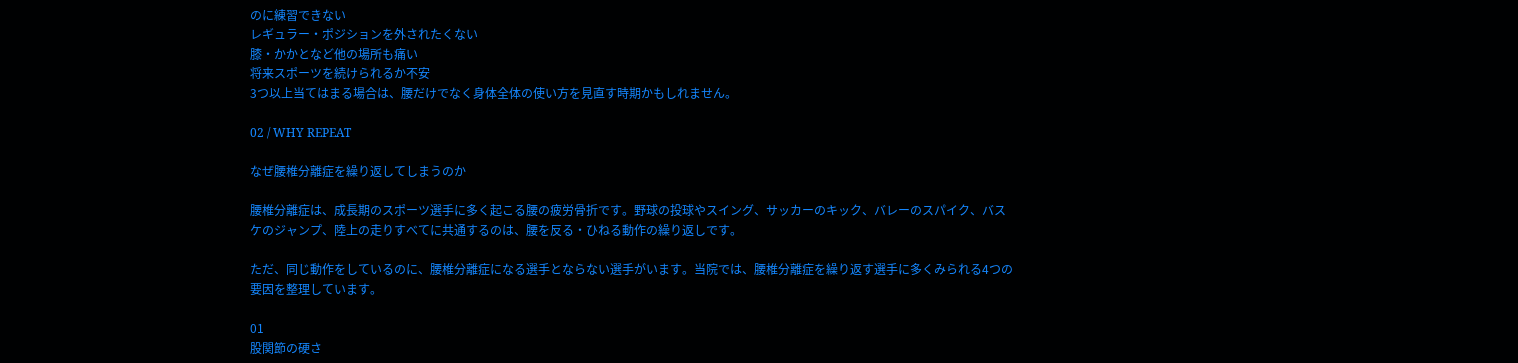のに練習できない
レギュラー・ポジションを外されたくない
膝・かかとなど他の場所も痛い
将来スポーツを続けられるか不安
3つ以上当てはまる場合は、腰だけでなく身体全体の使い方を見直す時期かもしれません。

02 / WHY REPEAT

なぜ腰椎分離症を繰り返してしまうのか

腰椎分離症は、成長期のスポーツ選手に多く起こる腰の疲労骨折です。野球の投球やスイング、サッカーのキック、バレーのスパイク、バスケのジャンプ、陸上の走りすべてに共通するのは、腰を反る・ひねる動作の繰り返しです。

ただ、同じ動作をしているのに、腰椎分離症になる選手とならない選手がいます。当院では、腰椎分離症を繰り返す選手に多くみられる4つの要因を整理しています。

01
股関節の硬さ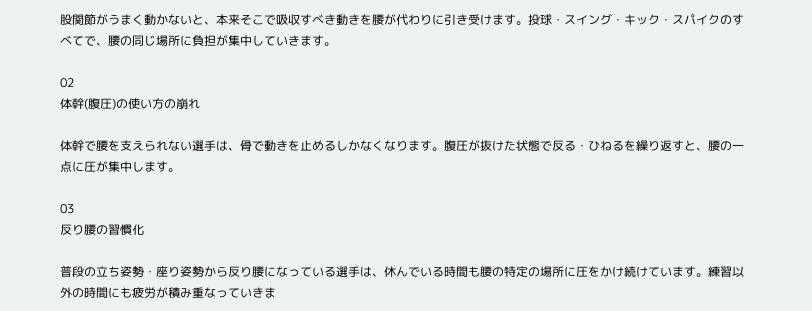股関節がうまく動かないと、本来そこで吸収すべき動きを腰が代わりに引き受けます。投球・スイング・キック・スパイクのすべてで、腰の同じ場所に負担が集中していきます。

02
体幹(腹圧)の使い方の崩れ

体幹で腰を支えられない選手は、骨で動きを止めるしかなくなります。腹圧が抜けた状態で反る・ひねるを繰り返すと、腰の一点に圧が集中します。

03
反り腰の習慣化

普段の立ち姿勢・座り姿勢から反り腰になっている選手は、休んでいる時間も腰の特定の場所に圧をかけ続けています。練習以外の時間にも疲労が積み重なっていきま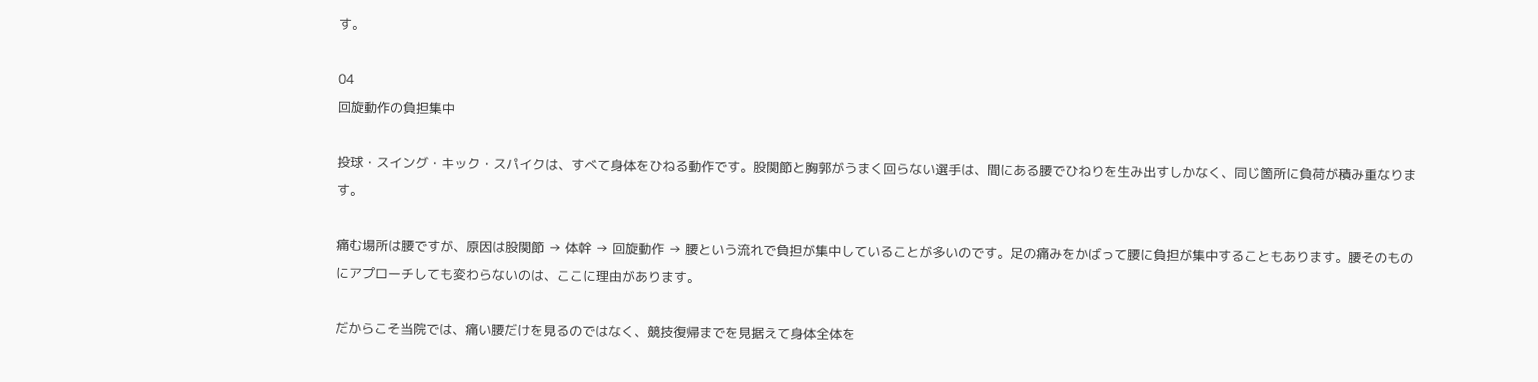す。

04
回旋動作の負担集中

投球・スイング・キック・スパイクは、すべて身体をひねる動作です。股関節と胸郭がうまく回らない選手は、間にある腰でひねりを生み出すしかなく、同じ箇所に負荷が積み重なります。

痛む場所は腰ですが、原因は股関節 → 体幹 → 回旋動作 → 腰という流れで負担が集中していることが多いのです。足の痛みをかばって腰に負担が集中することもあります。腰そのものにアプローチしても変わらないのは、ここに理由があります。

だからこそ当院では、痛い腰だけを見るのではなく、競技復帰までを見据えて身体全体を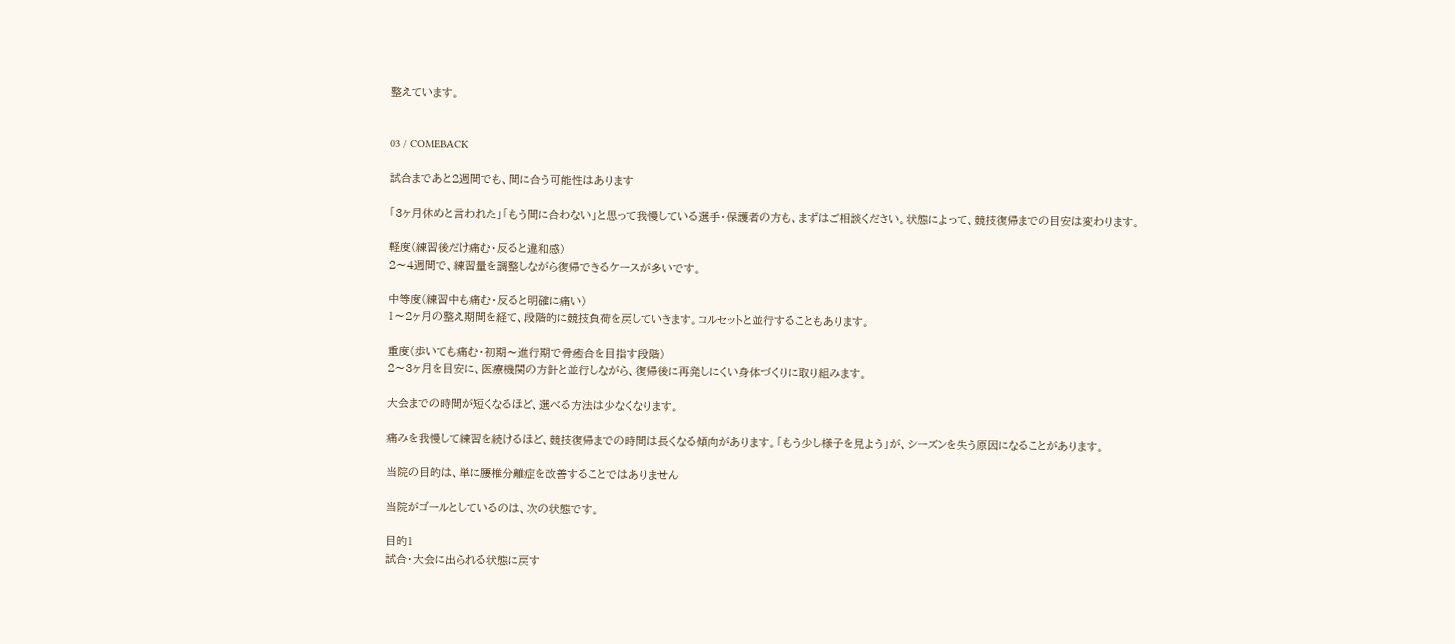整えています。


03 / COMEBACK

試合まであと2週間でも、間に合う可能性はあります

「3ヶ月休めと言われた」「もう間に合わない」と思って我慢している選手・保護者の方も、まずはご相談ください。状態によって、競技復帰までの目安は変わります。

軽度(練習後だけ痛む・反ると違和感)
2〜4週間で、練習量を調整しながら復帰できるケースが多いです。

中等度(練習中も痛む・反ると明確に痛い)
1〜2ヶ月の整え期間を経て、段階的に競技負荷を戻していきます。コルセットと並行することもあります。

重度(歩いても痛む・初期〜進行期で骨癒合を目指す段階)
2〜3ヶ月を目安に、医療機関の方針と並行しながら、復帰後に再発しにくい身体づくりに取り組みます。

大会までの時間が短くなるほど、選べる方法は少なくなります。

痛みを我慢して練習を続けるほど、競技復帰までの時間は長くなる傾向があります。「もう少し様子を見よう」が、シーズンを失う原因になることがあります。

当院の目的は、単に腰椎分離症を改善することではありません

当院がゴールとしているのは、次の状態です。

目的1
試合・大会に出られる状態に戻す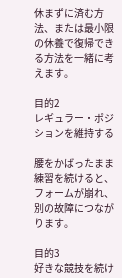休まずに済む方法、または最小限の休養で復帰できる方法を一緒に考えます。

目的2
レギュラー・ポジションを維持する

腰をかばったまま練習を続けると、フォームが崩れ、別の故障につながります。

目的3
好きな競技を続け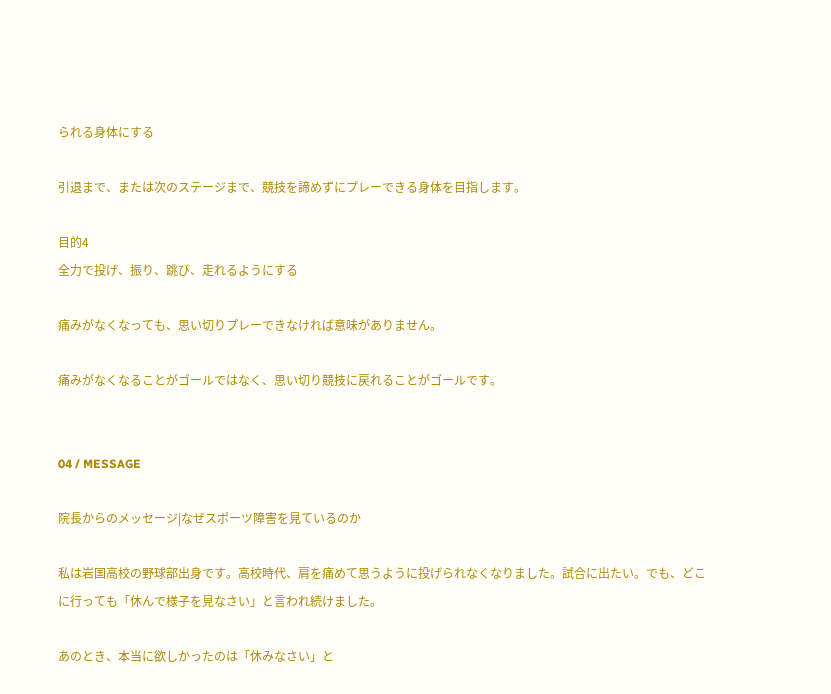られる身体にする

引退まで、または次のステージまで、競技を諦めずにプレーできる身体を目指します。

目的4
全力で投げ、振り、跳び、走れるようにする

痛みがなくなっても、思い切りプレーできなければ意味がありません。

痛みがなくなることがゴールではなく、思い切り競技に戻れることがゴールです。


04 / MESSAGE

院長からのメッセージ|なぜスポーツ障害を見ているのか

私は岩国高校の野球部出身です。高校時代、肩を痛めて思うように投げられなくなりました。試合に出たい。でも、どこに行っても「休んで様子を見なさい」と言われ続けました。

あのとき、本当に欲しかったのは「休みなさい」と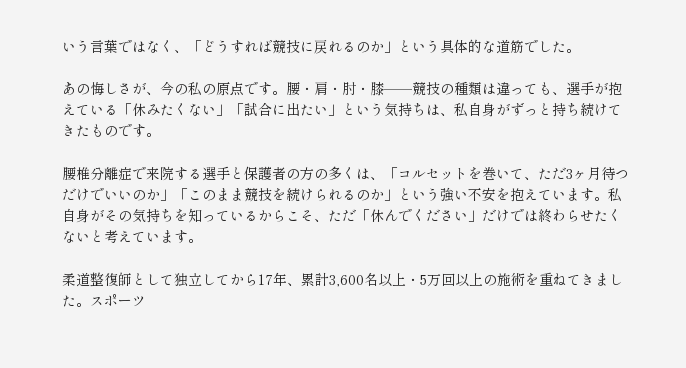いう言葉ではなく、「どうすれば競技に戻れるのか」という具体的な道筋でした。

あの悔しさが、今の私の原点です。腰・肩・肘・膝──競技の種類は違っても、選手が抱えている「休みたくない」「試合に出たい」という気持ちは、私自身がずっと持ち続けてきたものです。

腰椎分離症で来院する選手と保護者の方の多くは、「コルセットを巻いて、ただ3ヶ月待つだけでいいのか」「このまま競技を続けられるのか」という強い不安を抱えています。私自身がその気持ちを知っているからこそ、ただ「休んでください」だけでは終わらせたくないと考えています。

柔道整復師として独立してから17年、累計3,600名以上・5万回以上の施術を重ねてきました。スポーツ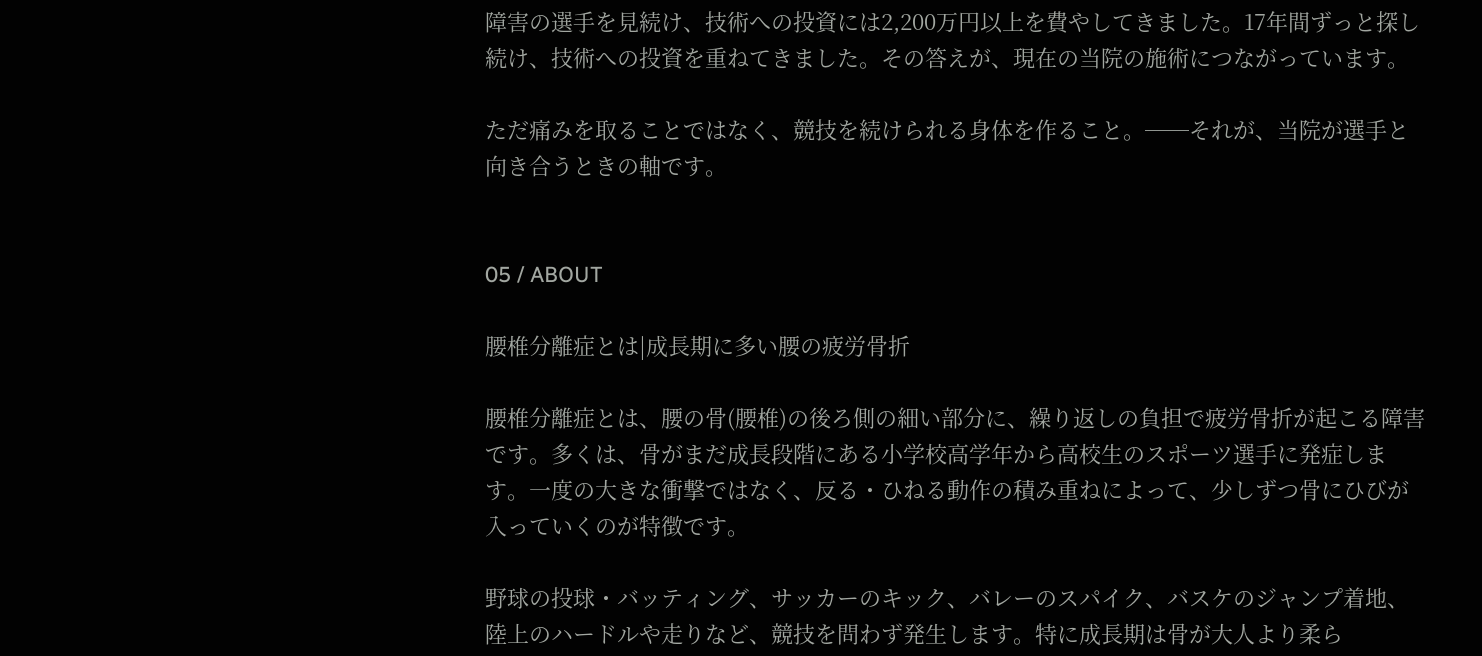障害の選手を見続け、技術への投資には2,200万円以上を費やしてきました。17年間ずっと探し続け、技術への投資を重ねてきました。その答えが、現在の当院の施術につながっています。

ただ痛みを取ることではなく、競技を続けられる身体を作ること。──それが、当院が選手と向き合うときの軸です。


05 / ABOUT

腰椎分離症とは|成長期に多い腰の疲労骨折

腰椎分離症とは、腰の骨(腰椎)の後ろ側の細い部分に、繰り返しの負担で疲労骨折が起こる障害です。多くは、骨がまだ成長段階にある小学校高学年から高校生のスポーツ選手に発症します。一度の大きな衝撃ではなく、反る・ひねる動作の積み重ねによって、少しずつ骨にひびが入っていくのが特徴です。

野球の投球・バッティング、サッカーのキック、バレーのスパイク、バスケのジャンプ着地、陸上のハードルや走りなど、競技を問わず発生します。特に成長期は骨が大人より柔ら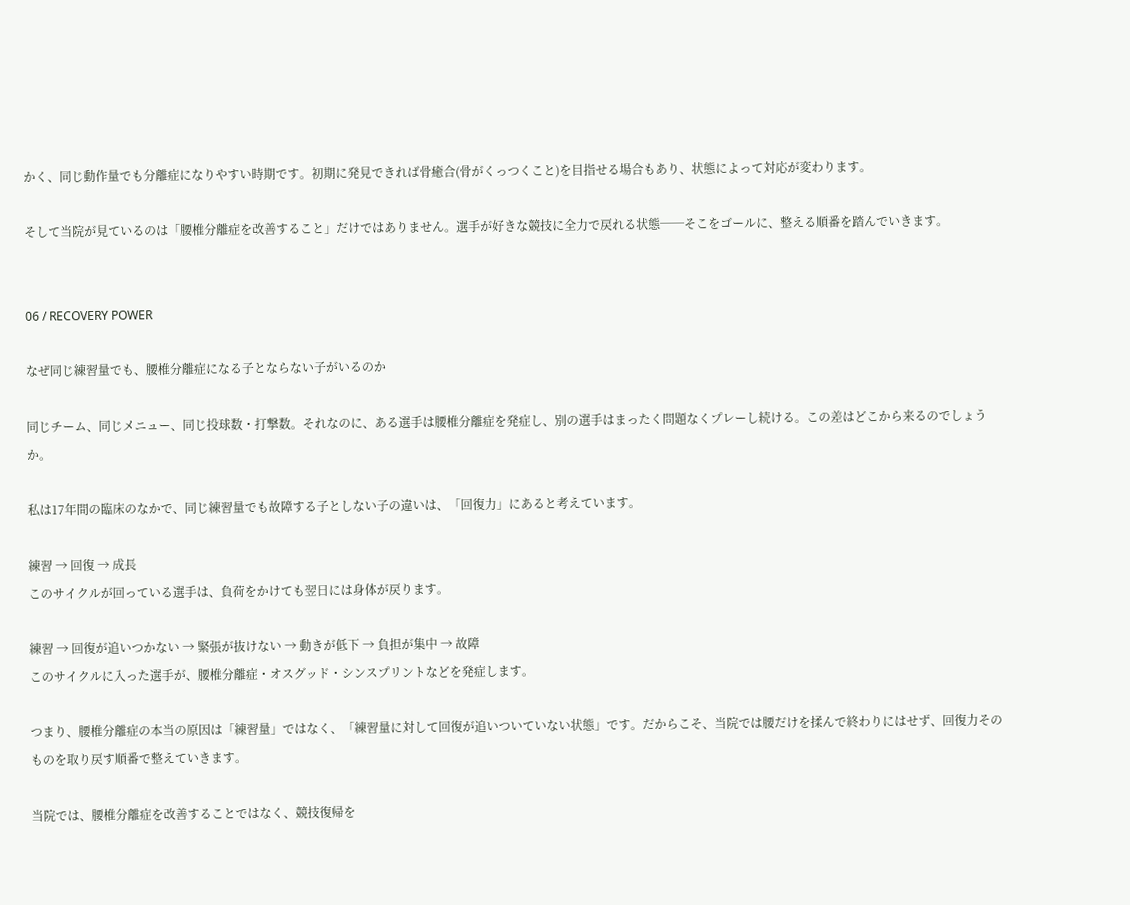かく、同じ動作量でも分離症になりやすい時期です。初期に発見できれば骨癒合(骨がくっつくこと)を目指せる場合もあり、状態によって対応が変わります。

そして当院が見ているのは「腰椎分離症を改善すること」だけではありません。選手が好きな競技に全力で戻れる状態──そこをゴールに、整える順番を踏んでいきます。


06 / RECOVERY POWER

なぜ同じ練習量でも、腰椎分離症になる子とならない子がいるのか

同じチーム、同じメニュー、同じ投球数・打撃数。それなのに、ある選手は腰椎分離症を発症し、別の選手はまったく問題なくプレーし続ける。この差はどこから来るのでしょうか。

私は17年間の臨床のなかで、同じ練習量でも故障する子としない子の違いは、「回復力」にあると考えています。

練習 → 回復 → 成長
このサイクルが回っている選手は、負荷をかけても翌日には身体が戻ります。

練習 → 回復が追いつかない → 緊張が抜けない → 動きが低下 → 負担が集中 → 故障
このサイクルに入った選手が、腰椎分離症・オスグッド・シンスプリントなどを発症します。

つまり、腰椎分離症の本当の原因は「練習量」ではなく、「練習量に対して回復が追いついていない状態」です。だからこそ、当院では腰だけを揉んで終わりにはせず、回復力そのものを取り戻す順番で整えていきます。

当院では、腰椎分離症を改善することではなく、競技復帰を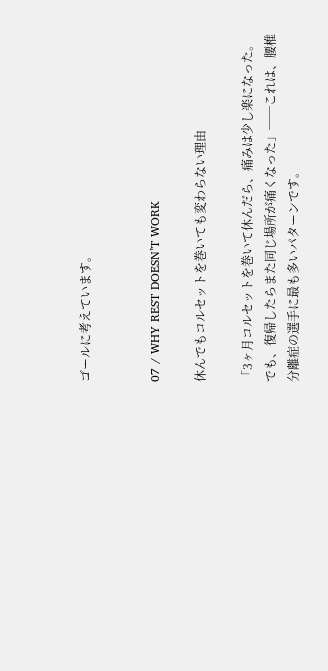ゴールに考えています。


07 / WHY REST DOESN’T WORK

休んでもコルセットを巻いても変わらない理由

「3ヶ月コルセットを巻いて休んだら、痛みは少し楽になった。でも、復帰したらまた同じ場所が痛くなった」──これは、腰椎分離症の選手に最も多いパターンです。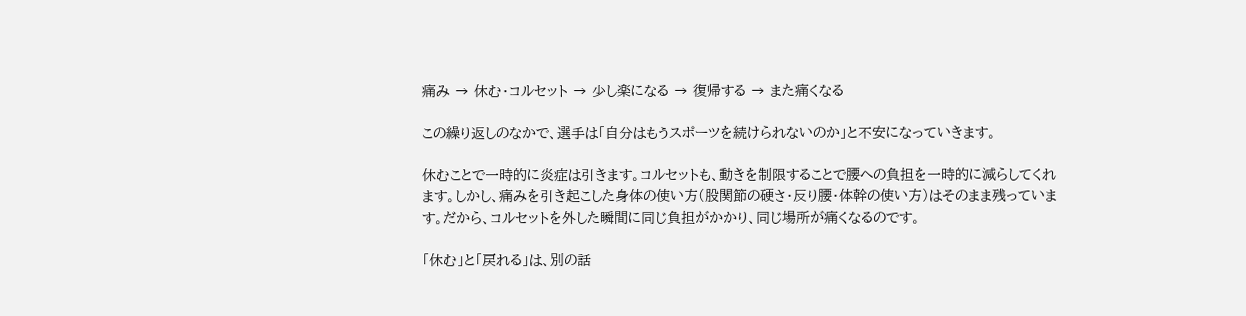痛み → 休む・コルセット → 少し楽になる → 復帰する → また痛くなる

この繰り返しのなかで、選手は「自分はもうスポーツを続けられないのか」と不安になっていきます。

休むことで一時的に炎症は引きます。コルセットも、動きを制限することで腰への負担を一時的に減らしてくれます。しかし、痛みを引き起こした身体の使い方(股関節の硬さ・反り腰・体幹の使い方)はそのまま残っています。だから、コルセットを外した瞬間に同じ負担がかかり、同じ場所が痛くなるのです。

「休む」と「戻れる」は、別の話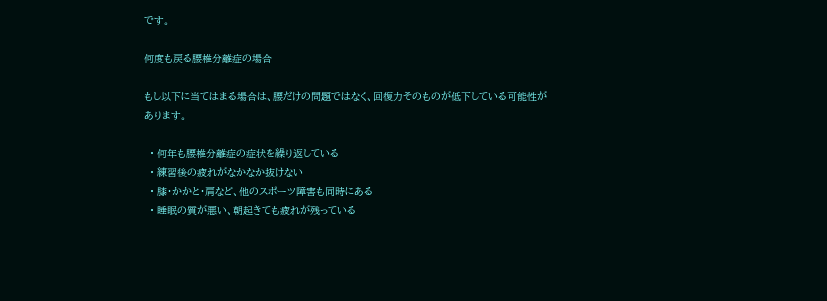です。

何度も戻る腰椎分離症の場合

もし以下に当てはまる場合は、腰だけの問題ではなく、回復力そのものが低下している可能性があります。

  • 何年も腰椎分離症の症状を繰り返している
  • 練習後の疲れがなかなか抜けない
  • 膝・かかと・肩など、他のスポーツ障害も同時にある
  • 睡眠の質が悪い、朝起きても疲れが残っている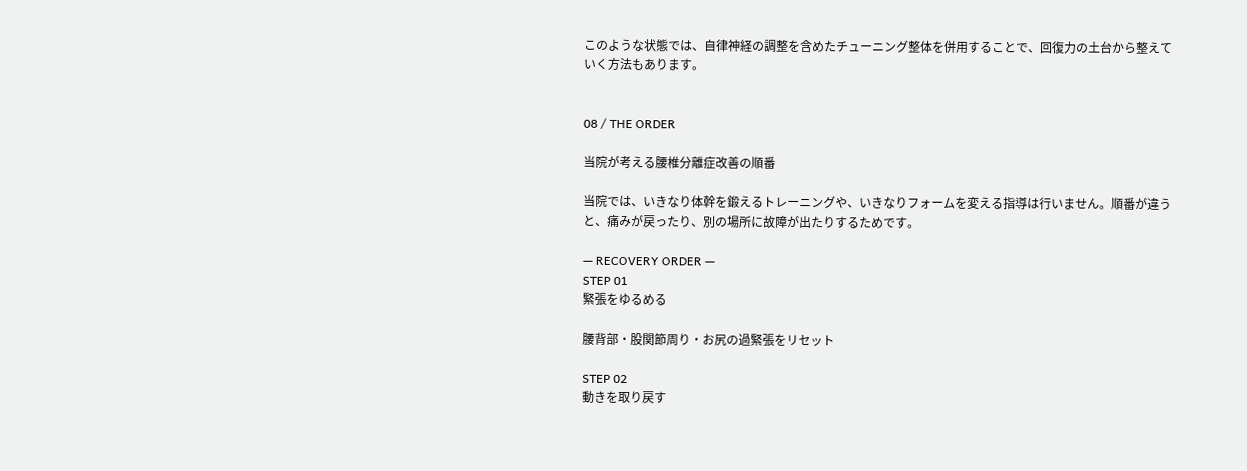このような状態では、自律神経の調整を含めたチューニング整体を併用することで、回復力の土台から整えていく方法もあります。


08 / THE ORDER

当院が考える腰椎分離症改善の順番

当院では、いきなり体幹を鍛えるトレーニングや、いきなりフォームを変える指導は行いません。順番が違うと、痛みが戻ったり、別の場所に故障が出たりするためです。

— RECOVERY ORDER —
STEP 01
緊張をゆるめる

腰背部・股関節周り・お尻の過緊張をリセット

STEP 02
動きを取り戻す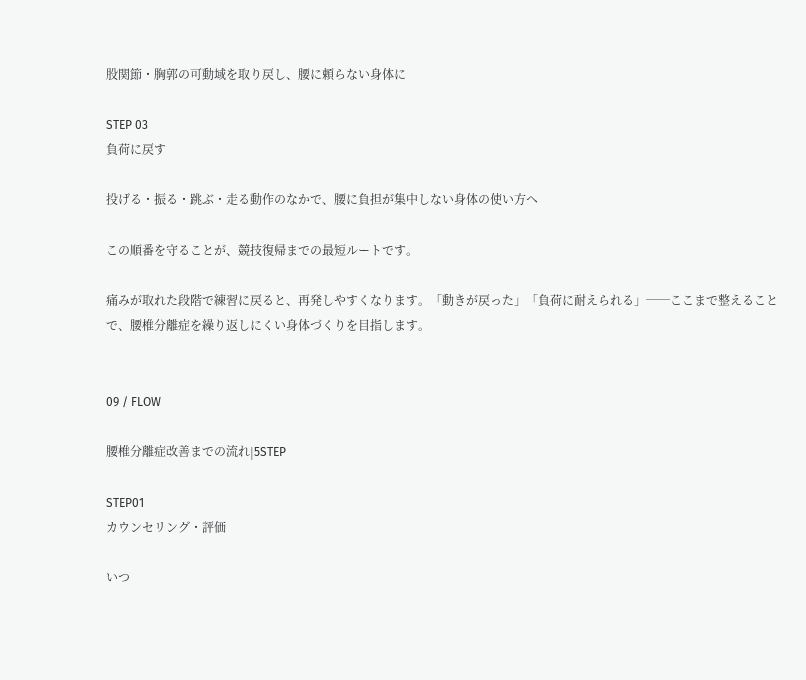股関節・胸郭の可動域を取り戻し、腰に頼らない身体に

STEP 03
負荷に戻す

投げる・振る・跳ぶ・走る動作のなかで、腰に負担が集中しない身体の使い方へ

この順番を守ることが、競技復帰までの最短ルートです。

痛みが取れた段階で練習に戻ると、再発しやすくなります。「動きが戻った」「負荷に耐えられる」──ここまで整えることで、腰椎分離症を繰り返しにくい身体づくりを目指します。


09 / FLOW

腰椎分離症改善までの流れ|5STEP

STEP01
カウンセリング・評価

いつ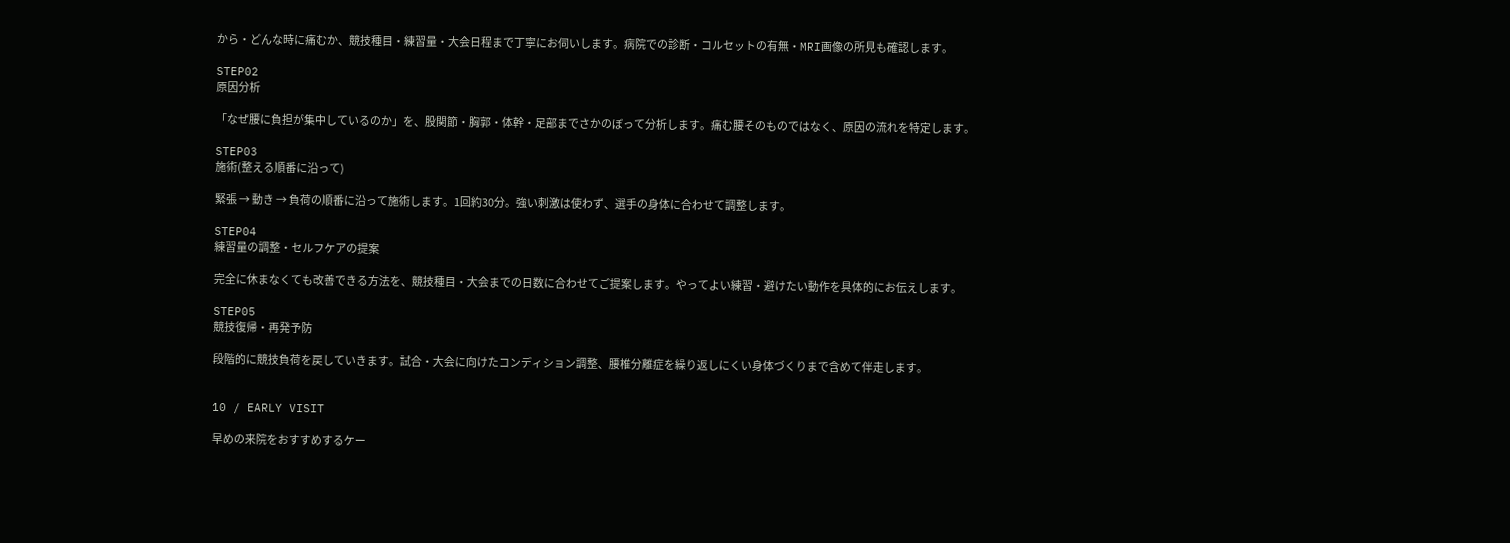から・どんな時に痛むか、競技種目・練習量・大会日程まで丁寧にお伺いします。病院での診断・コルセットの有無・MRI画像の所見も確認します。

STEP02
原因分析

「なぜ腰に負担が集中しているのか」を、股関節・胸郭・体幹・足部までさかのぼって分析します。痛む腰そのものではなく、原因の流れを特定します。

STEP03
施術(整える順番に沿って)

緊張 → 動き → 負荷の順番に沿って施術します。1回約30分。強い刺激は使わず、選手の身体に合わせて調整します。

STEP04
練習量の調整・セルフケアの提案

完全に休まなくても改善できる方法を、競技種目・大会までの日数に合わせてご提案します。やってよい練習・避けたい動作を具体的にお伝えします。

STEP05
競技復帰・再発予防

段階的に競技負荷を戻していきます。試合・大会に向けたコンディション調整、腰椎分離症を繰り返しにくい身体づくりまで含めて伴走します。


10 / EARLY VISIT

早めの来院をおすすめするケー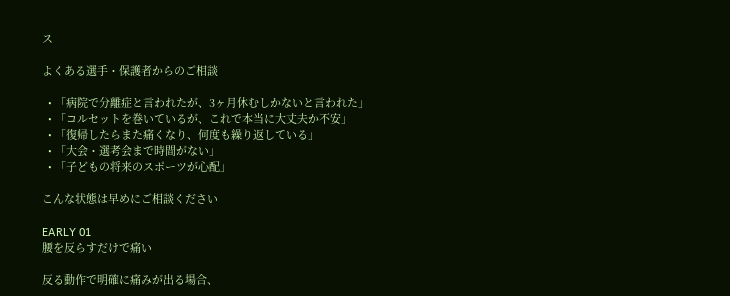ス

よくある選手・保護者からのご相談

  • 「病院で分離症と言われたが、3ヶ月休むしかないと言われた」
  • 「コルセットを巻いているが、これで本当に大丈夫か不安」
  • 「復帰したらまた痛くなり、何度も繰り返している」
  • 「大会・選考会まで時間がない」
  • 「子どもの将来のスポーツが心配」

こんな状態は早めにご相談ください

EARLY 01
腰を反らすだけで痛い

反る動作で明確に痛みが出る場合、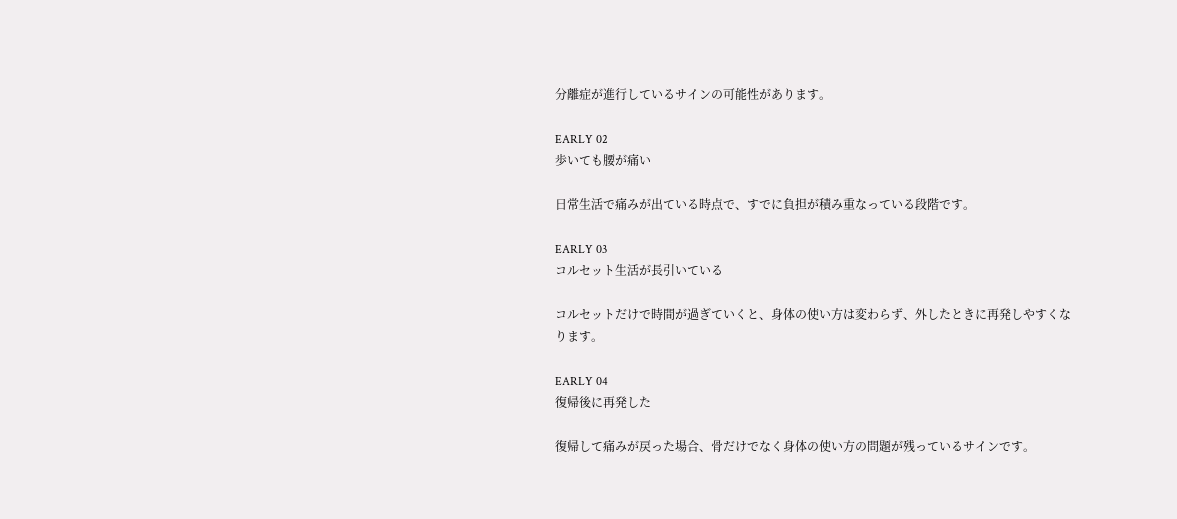分離症が進行しているサインの可能性があります。

EARLY 02
歩いても腰が痛い

日常生活で痛みが出ている時点で、すでに負担が積み重なっている段階です。

EARLY 03
コルセット生活が長引いている

コルセットだけで時間が過ぎていくと、身体の使い方は変わらず、外したときに再発しやすくなります。

EARLY 04
復帰後に再発した

復帰して痛みが戻った場合、骨だけでなく身体の使い方の問題が残っているサインです。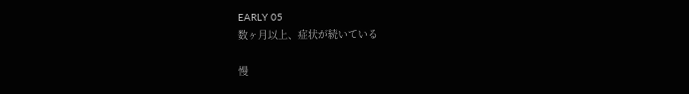EARLY 05
数ヶ月以上、症状が続いている

慢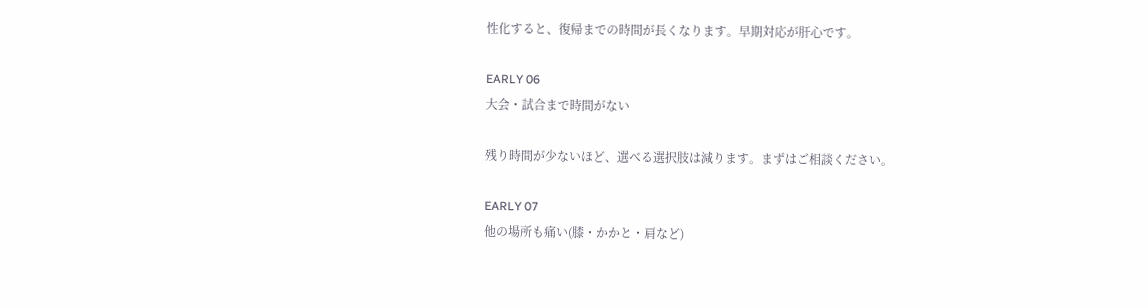性化すると、復帰までの時間が長くなります。早期対応が肝心です。

EARLY 06
大会・試合まで時間がない

残り時間が少ないほど、選べる選択肢は減ります。まずはご相談ください。

EARLY 07
他の場所も痛い(膝・かかと・肩など)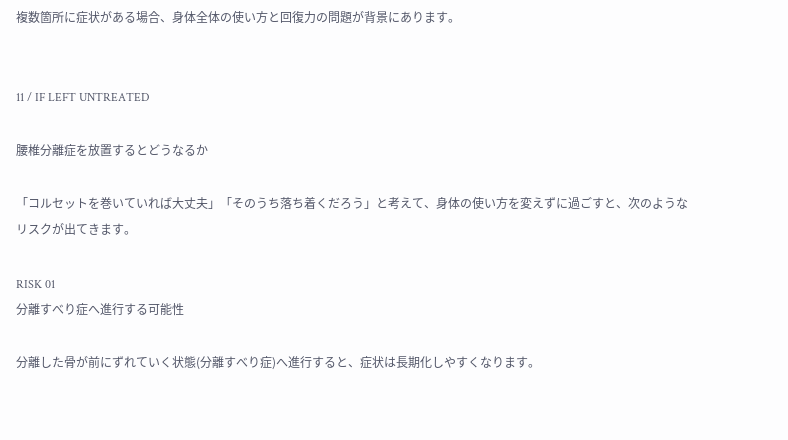複数箇所に症状がある場合、身体全体の使い方と回復力の問題が背景にあります。


11 / IF LEFT UNTREATED

腰椎分離症を放置するとどうなるか

「コルセットを巻いていれば大丈夫」「そのうち落ち着くだろう」と考えて、身体の使い方を変えずに過ごすと、次のようなリスクが出てきます。

RISK 01
分離すべり症へ進行する可能性

分離した骨が前にずれていく状態(分離すべり症)へ進行すると、症状は長期化しやすくなります。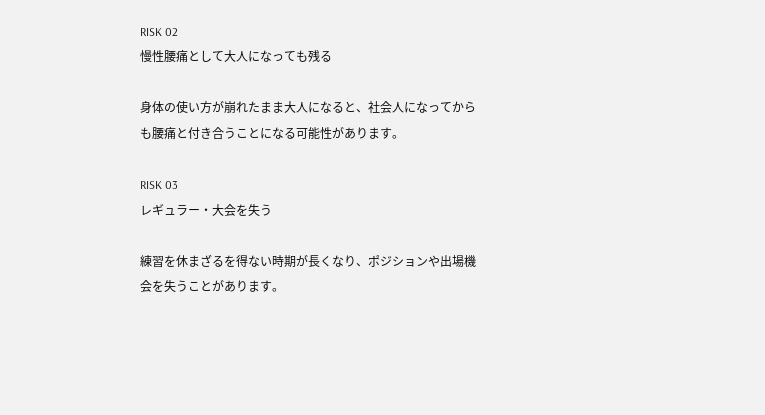RISK 02
慢性腰痛として大人になっても残る

身体の使い方が崩れたまま大人になると、社会人になってからも腰痛と付き合うことになる可能性があります。

RISK 03
レギュラー・大会を失う

練習を休まざるを得ない時期が長くなり、ポジションや出場機会を失うことがあります。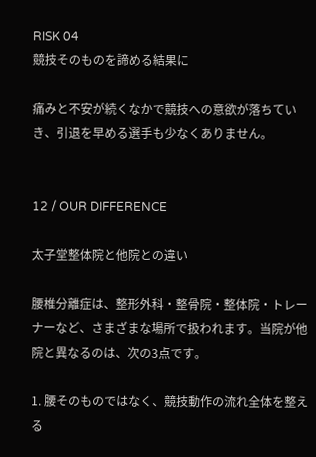RISK 04
競技そのものを諦める結果に

痛みと不安が続くなかで競技への意欲が落ちていき、引退を早める選手も少なくありません。


12 / OUR DIFFERENCE

太子堂整体院と他院との違い

腰椎分離症は、整形外科・整骨院・整体院・トレーナーなど、さまざまな場所で扱われます。当院が他院と異なるのは、次の3点です。

1. 腰そのものではなく、競技動作の流れ全体を整える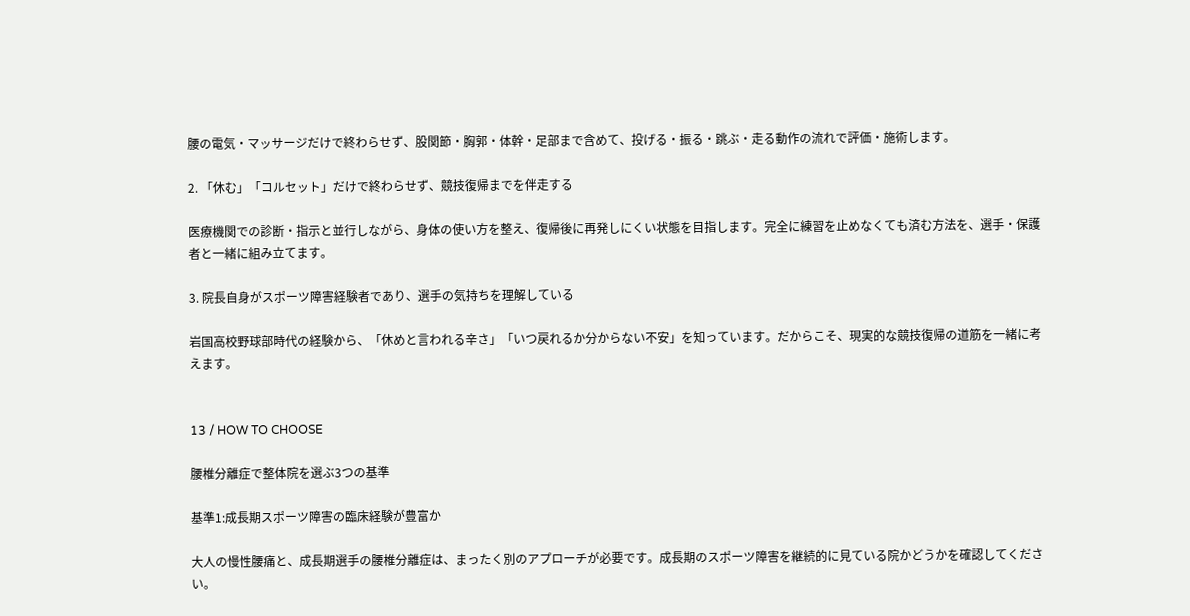腰の電気・マッサージだけで終わらせず、股関節・胸郭・体幹・足部まで含めて、投げる・振る・跳ぶ・走る動作の流れで評価・施術します。

2. 「休む」「コルセット」だけで終わらせず、競技復帰までを伴走する

医療機関での診断・指示と並行しながら、身体の使い方を整え、復帰後に再発しにくい状態を目指します。完全に練習を止めなくても済む方法を、選手・保護者と一緒に組み立てます。

3. 院長自身がスポーツ障害経験者であり、選手の気持ちを理解している

岩国高校野球部時代の経験から、「休めと言われる辛さ」「いつ戻れるか分からない不安」を知っています。だからこそ、現実的な競技復帰の道筋を一緒に考えます。


13 / HOW TO CHOOSE

腰椎分離症で整体院を選ぶ3つの基準

基準1:成長期スポーツ障害の臨床経験が豊富か

大人の慢性腰痛と、成長期選手の腰椎分離症は、まったく別のアプローチが必要です。成長期のスポーツ障害を継続的に見ている院かどうかを確認してください。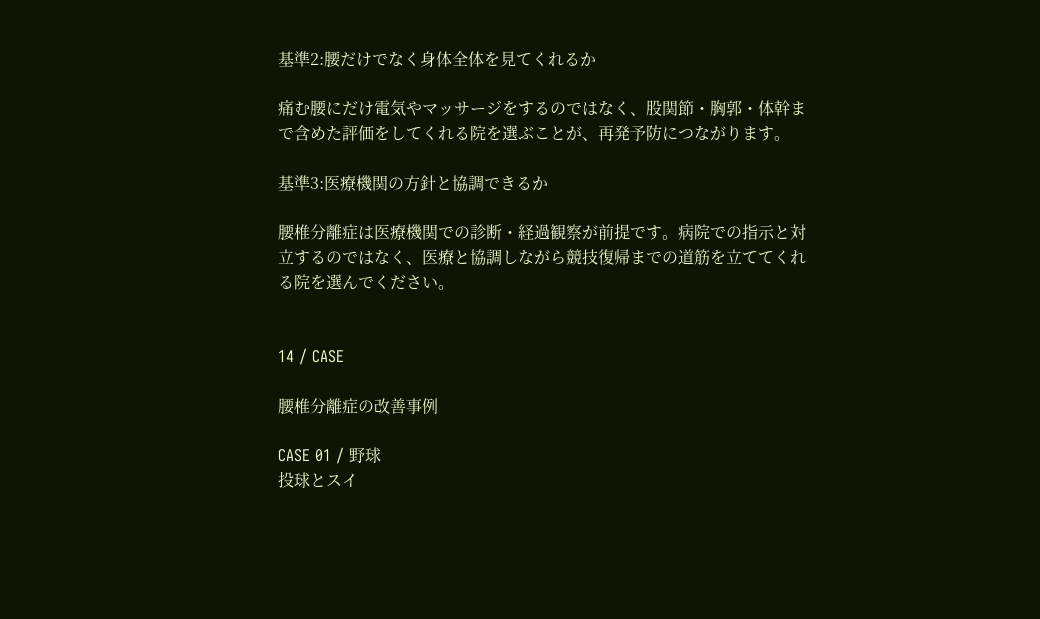基準2:腰だけでなく身体全体を見てくれるか

痛む腰にだけ電気やマッサージをするのではなく、股関節・胸郭・体幹まで含めた評価をしてくれる院を選ぶことが、再発予防につながります。

基準3:医療機関の方針と協調できるか

腰椎分離症は医療機関での診断・経過観察が前提です。病院での指示と対立するのではなく、医療と協調しながら競技復帰までの道筋を立ててくれる院を選んでください。


14 / CASE

腰椎分離症の改善事例

CASE 01 / 野球
投球とスイ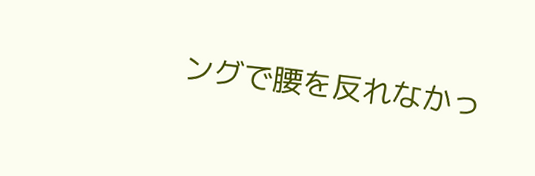ングで腰を反れなかっ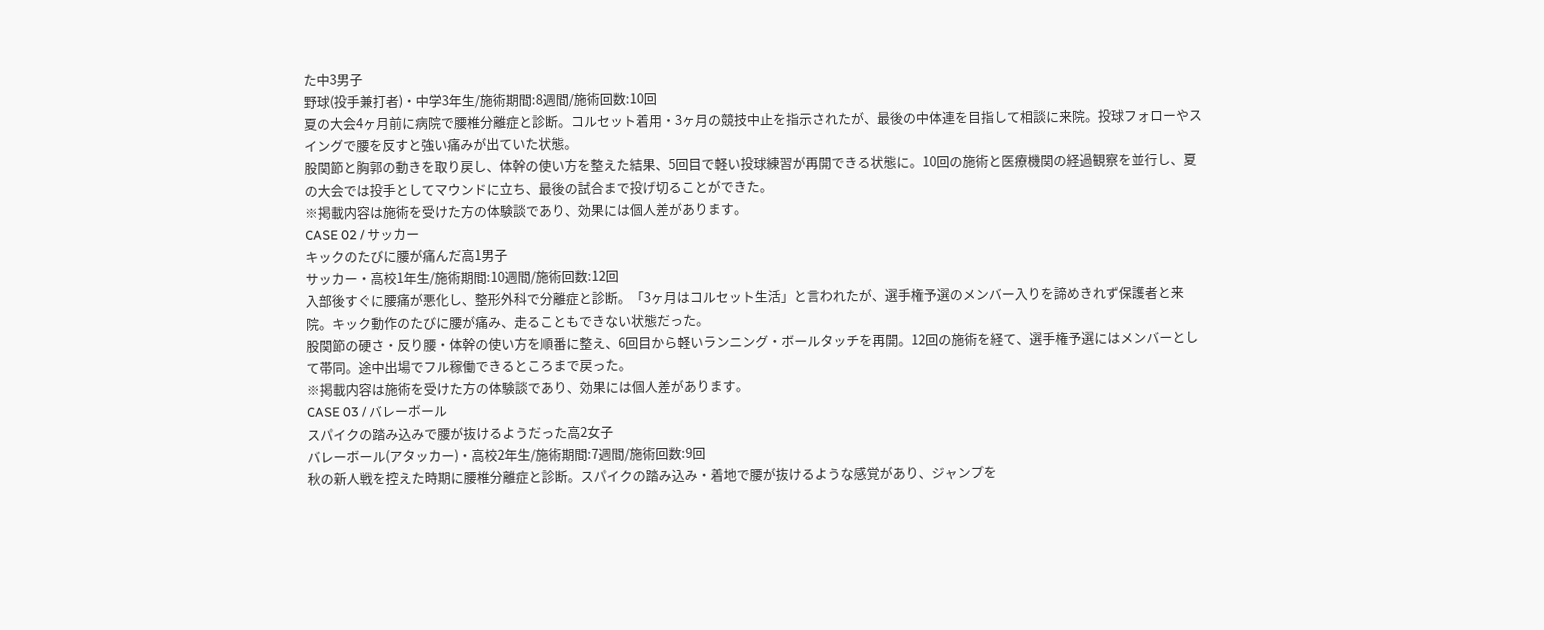た中3男子
野球(投手兼打者)・中学3年生/施術期間:8週間/施術回数:10回
夏の大会4ヶ月前に病院で腰椎分離症と診断。コルセット着用・3ヶ月の競技中止を指示されたが、最後の中体連を目指して相談に来院。投球フォローやスイングで腰を反すと強い痛みが出ていた状態。
股関節と胸郭の動きを取り戻し、体幹の使い方を整えた結果、5回目で軽い投球練習が再開できる状態に。10回の施術と医療機関の経過観察を並行し、夏の大会では投手としてマウンドに立ち、最後の試合まで投げ切ることができた。
※掲載内容は施術を受けた方の体験談であり、効果には個人差があります。
CASE 02 / サッカー
キックのたびに腰が痛んだ高1男子
サッカー・高校1年生/施術期間:10週間/施術回数:12回
入部後すぐに腰痛が悪化し、整形外科で分離症と診断。「3ヶ月はコルセット生活」と言われたが、選手権予選のメンバー入りを諦めきれず保護者と来院。キック動作のたびに腰が痛み、走ることもできない状態だった。
股関節の硬さ・反り腰・体幹の使い方を順番に整え、6回目から軽いランニング・ボールタッチを再開。12回の施術を経て、選手権予選にはメンバーとして帯同。途中出場でフル稼働できるところまで戻った。
※掲載内容は施術を受けた方の体験談であり、効果には個人差があります。
CASE 03 / バレーボール
スパイクの踏み込みで腰が抜けるようだった高2女子
バレーボール(アタッカー)・高校2年生/施術期間:7週間/施術回数:9回
秋の新人戦を控えた時期に腰椎分離症と診断。スパイクの踏み込み・着地で腰が抜けるような感覚があり、ジャンプを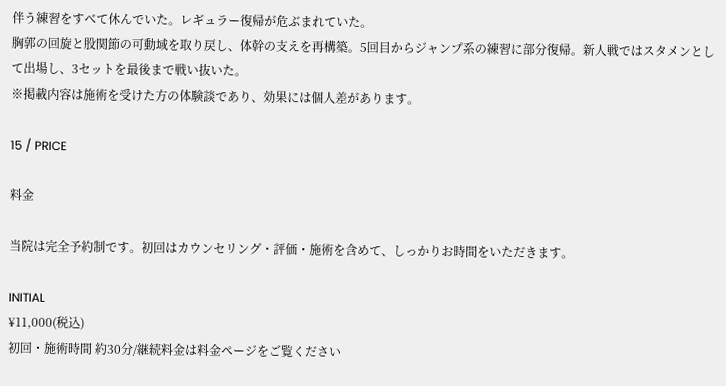伴う練習をすべて休んでいた。レギュラー復帰が危ぶまれていた。
胸郭の回旋と股関節の可動域を取り戻し、体幹の支えを再構築。5回目からジャンプ系の練習に部分復帰。新人戦ではスタメンとして出場し、3セットを最後まで戦い抜いた。
※掲載内容は施術を受けた方の体験談であり、効果には個人差があります。

15 / PRICE

料金

当院は完全予約制です。初回はカウンセリング・評価・施術を含めて、しっかりお時間をいただきます。

INITIAL
¥11,000(税込)
初回・施術時間 約30分/継続料金は料金ページをご覧ください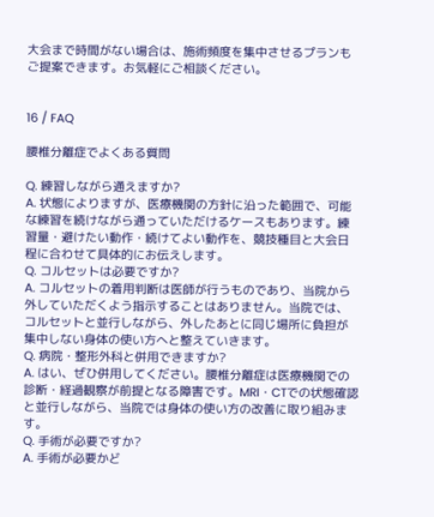大会まで時間がない場合は、施術頻度を集中させるプランもご提案できます。お気軽にご相談ください。


16 / FAQ

腰椎分離症でよくある質問

Q. 練習しながら通えますか?
A. 状態によりますが、医療機関の方針に沿った範囲で、可能な練習を続けながら通っていただけるケースもあります。練習量・避けたい動作・続けてよい動作を、競技種目と大会日程に合わせて具体的にお伝えします。
Q. コルセットは必要ですか?
A. コルセットの着用判断は医師が行うものであり、当院から外していただくよう指示することはありません。当院では、コルセットと並行しながら、外したあとに同じ場所に負担が集中しない身体の使い方へと整えていきます。
Q. 病院・整形外科と併用できますか?
A. はい、ぜひ併用してください。腰椎分離症は医療機関での診断・経過観察が前提となる障害です。MRI・CTでの状態確認と並行しながら、当院では身体の使い方の改善に取り組みます。
Q. 手術が必要ですか?
A. 手術が必要かど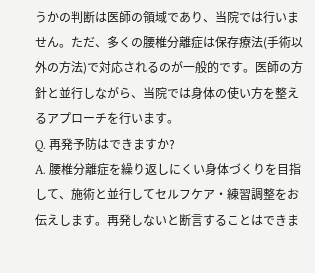うかの判断は医師の領域であり、当院では行いません。ただ、多くの腰椎分離症は保存療法(手術以外の方法)で対応されるのが一般的です。医師の方針と並行しながら、当院では身体の使い方を整えるアプローチを行います。
Q. 再発予防はできますか?
A. 腰椎分離症を繰り返しにくい身体づくりを目指して、施術と並行してセルフケア・練習調整をお伝えします。再発しないと断言することはできま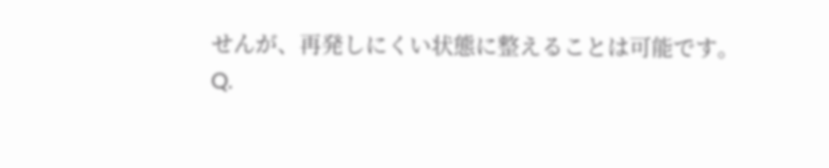せんが、再発しにくい状態に整えることは可能です。
Q.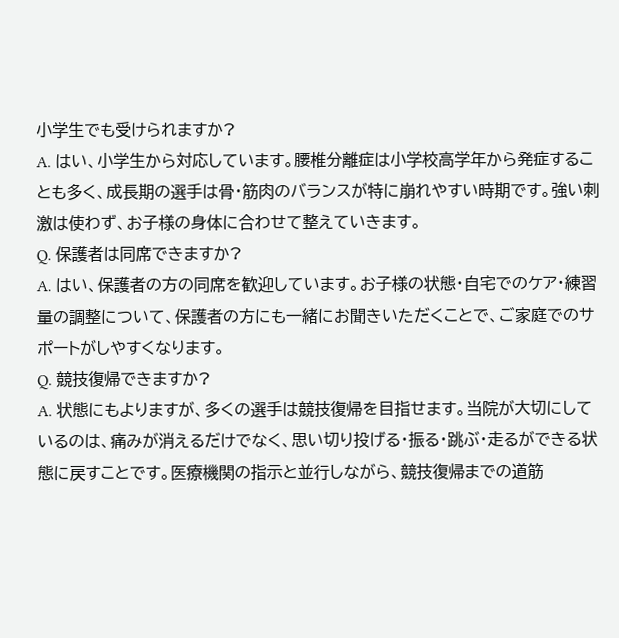小学生でも受けられますか?
A. はい、小学生から対応しています。腰椎分離症は小学校高学年から発症することも多く、成長期の選手は骨・筋肉のバランスが特に崩れやすい時期です。強い刺激は使わず、お子様の身体に合わせて整えていきます。
Q. 保護者は同席できますか?
A. はい、保護者の方の同席を歓迎しています。お子様の状態・自宅でのケア・練習量の調整について、保護者の方にも一緒にお聞きいただくことで、ご家庭でのサポートがしやすくなります。
Q. 競技復帰できますか?
A. 状態にもよりますが、多くの選手は競技復帰を目指せます。当院が大切にしているのは、痛みが消えるだけでなく、思い切り投げる・振る・跳ぶ・走るができる状態に戻すことです。医療機関の指示と並行しながら、競技復帰までの道筋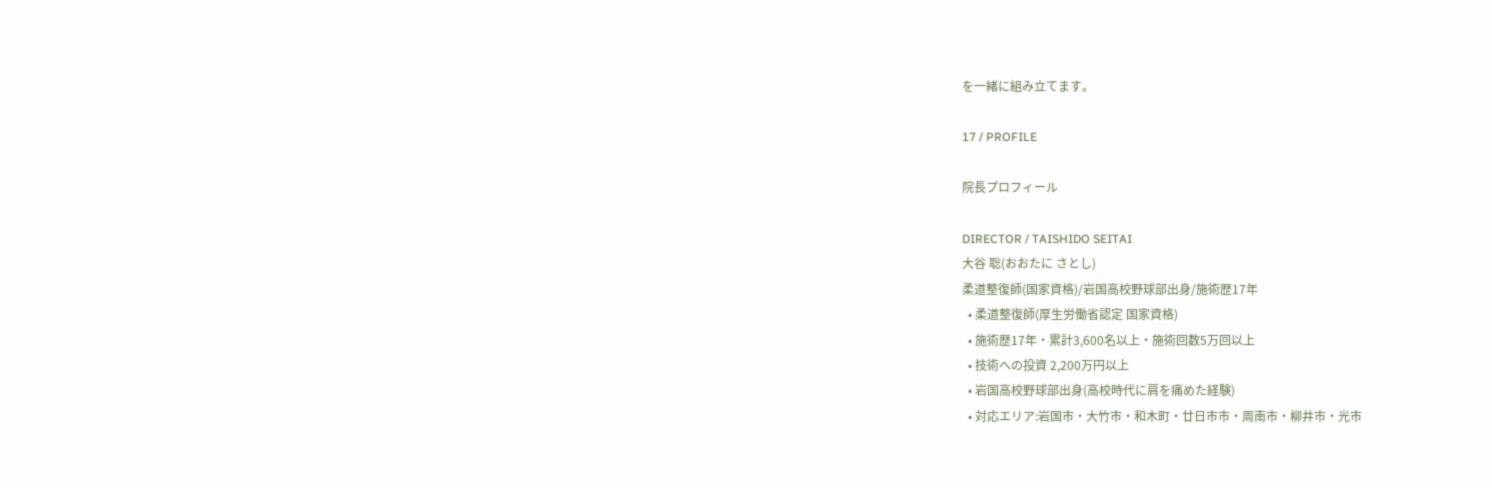を一緒に組み立てます。

17 / PROFILE

院長プロフィール

DIRECTOR / TAISHIDO SEITAI
大谷 聡(おおたに さとし)
柔道整復師(国家資格)/岩国高校野球部出身/施術歴17年
  • 柔道整復師(厚生労働省認定 国家資格)
  • 施術歴17年・累計3,600名以上・施術回数5万回以上
  • 技術への投資 2,200万円以上
  • 岩国高校野球部出身(高校時代に肩を痛めた経験)
  • 対応エリア:岩国市・大竹市・和木町・廿日市市・周南市・柳井市・光市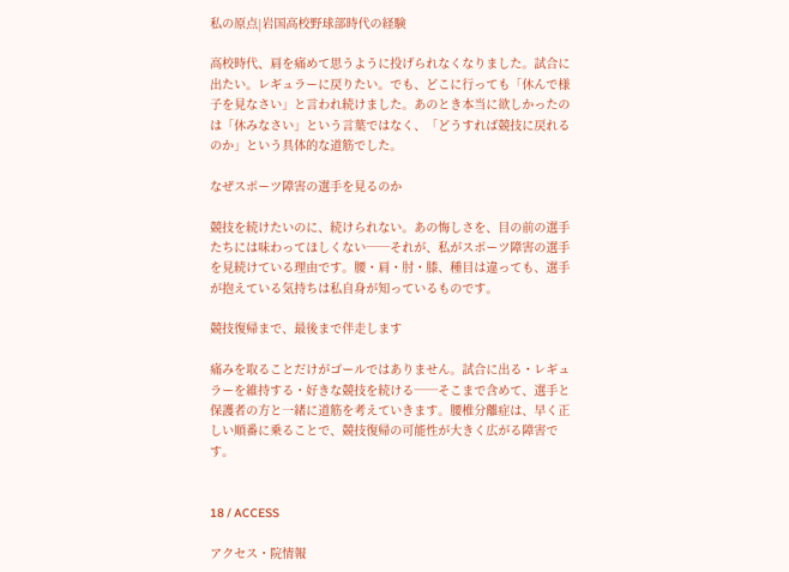私の原点|岩国高校野球部時代の経験

高校時代、肩を痛めて思うように投げられなくなりました。試合に出たい。レギュラーに戻りたい。でも、どこに行っても「休んで様子を見なさい」と言われ続けました。あのとき本当に欲しかったのは「休みなさい」という言葉ではなく、「どうすれば競技に戻れるのか」という具体的な道筋でした。

なぜスポーツ障害の選手を見るのか

競技を続けたいのに、続けられない。あの悔しさを、目の前の選手たちには味わってほしくない──それが、私がスポーツ障害の選手を見続けている理由です。腰・肩・肘・膝、種目は違っても、選手が抱えている気持ちは私自身が知っているものです。

競技復帰まで、最後まで伴走します

痛みを取ることだけがゴールではありません。試合に出る・レギュラーを維持する・好きな競技を続ける──そこまで含めて、選手と保護者の方と一緒に道筋を考えていきます。腰椎分離症は、早く正しい順番に乗ることで、競技復帰の可能性が大きく広がる障害です。


18 / ACCESS

アクセス・院情報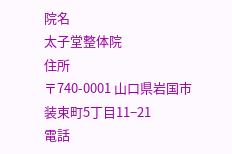院名
太子堂整体院
住所
〒740-0001 山口県岩国市装束町5丁目11−21
電話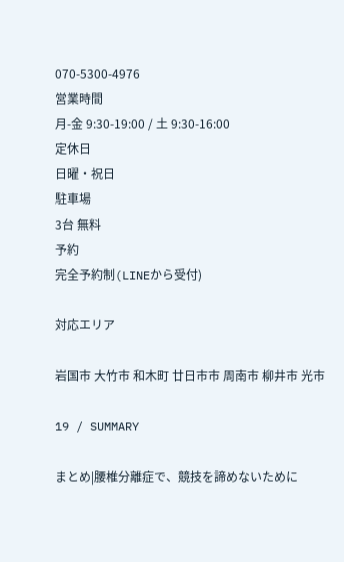070-5300-4976
営業時間
月-金 9:30-19:00 / 土 9:30-16:00
定休日
日曜・祝日
駐車場
3台 無料
予約
完全予約制(LINEから受付)

対応エリア

岩国市 大竹市 和木町 廿日市市 周南市 柳井市 光市

19 / SUMMARY

まとめ|腰椎分離症で、競技を諦めないために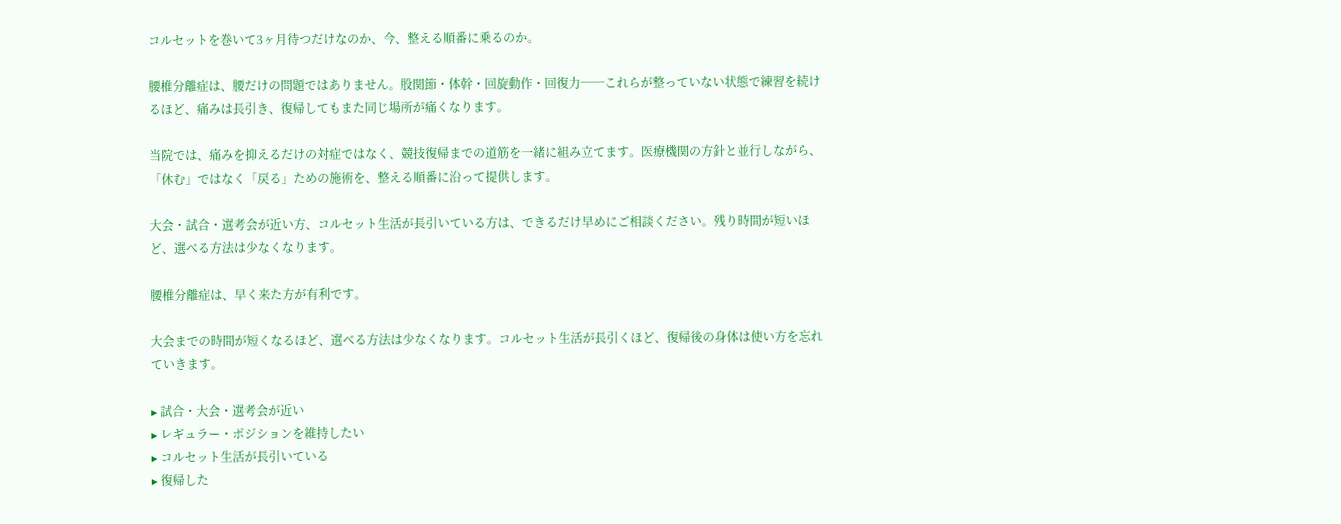コルセットを巻いて3ヶ月待つだけなのか、今、整える順番に乗るのか。

腰椎分離症は、腰だけの問題ではありません。股関節・体幹・回旋動作・回復力──これらが整っていない状態で練習を続けるほど、痛みは長引き、復帰してもまた同じ場所が痛くなります。

当院では、痛みを抑えるだけの対症ではなく、競技復帰までの道筋を一緒に組み立てます。医療機関の方針と並行しながら、「休む」ではなく「戻る」ための施術を、整える順番に沿って提供します。

大会・試合・選考会が近い方、コルセット生活が長引いている方は、できるだけ早めにご相談ください。残り時間が短いほど、選べる方法は少なくなります。

腰椎分離症は、早く来た方が有利です。

大会までの時間が短くなるほど、選べる方法は少なくなります。コルセット生活が長引くほど、復帰後の身体は使い方を忘れていきます。

▸ 試合・大会・選考会が近い
▸ レギュラー・ポジションを維持したい
▸ コルセット生活が長引いている
▸ 復帰した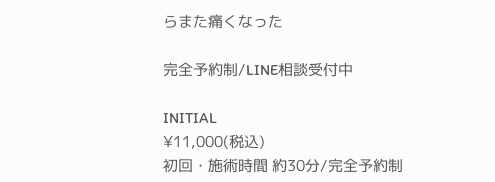らまた痛くなった

完全予約制/LINE相談受付中

INITIAL
¥11,000(税込)
初回・施術時間 約30分/完全予約制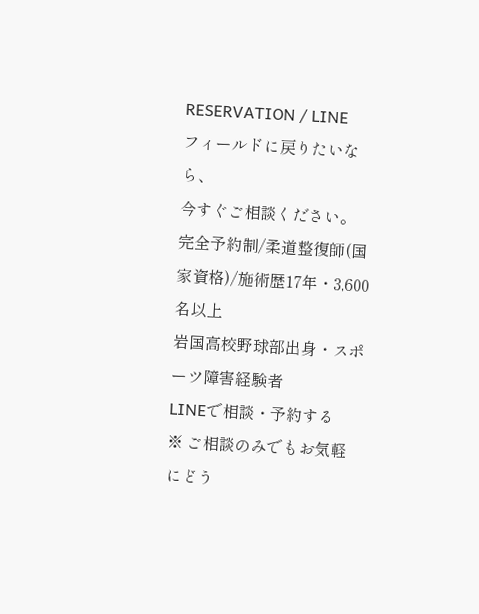RESERVATION / LINE
フィールドに戻りたいなら、
今すぐご相談ください。
完全予約制/柔道整復師(国家資格)/施術歴17年・3,600名以上
岩国高校野球部出身・スポーツ障害経験者
LINEで相談・予約する
※ ご相談のみでもお気軽にどう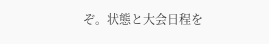ぞ。状態と大会日程を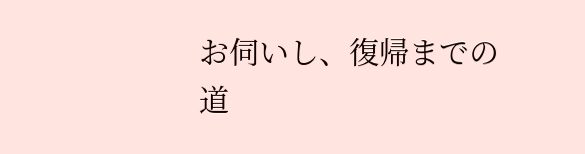お伺いし、復帰までの道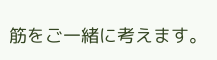筋をご一緒に考えます。